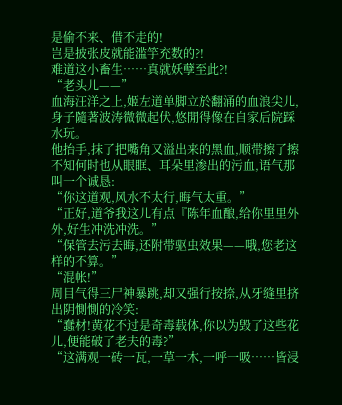是偷不来、借不走的!
岂是披张皮就能滥竽充数的?!
难道这小畜生……真就妖孽至此?!
“老头儿——”
血海汪洋之上,姬左道单脚立於翻涌的血浪尖儿,身子隨著波涛微微起伏,悠閒得像在自家后院踩水玩。
他抬手,抹了把嘴角又溢出来的黑血,顺带擦了擦不知何时也从眼眶、耳朵里渗出的污血,语气那叫一个诚恳:
“你这道观,风水不太行,晦气太重。”
“正好,道爷我这儿有点『陈年血酿,给你里里外外,好生冲洗冲洗。”
“保管去污去晦,还附带驱虫效果——哦,您老这样的不算。”
“混帐!”
周目气得三尸神暴跳,却又强行按捺,从牙缝里挤出阴惻惻的冷笑:
“蠢材!黄花不过是奇毒载体,你以为毁了这些花儿,便能破了老夫的毒?”
“这满观一砖一瓦,一草一木,一呼一吸……皆浸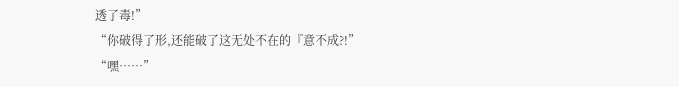透了毒!”
“你破得了形,还能破了这无处不在的『意不成?!”
“嘿……”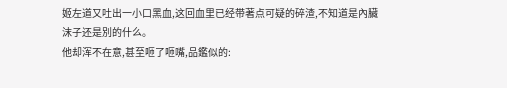姬左道又吐出一小口黑血,这回血里已经带著点可疑的碎渣,不知道是內臟沫子还是別的什么。
他却浑不在意,甚至咂了咂嘴,品鑑似的: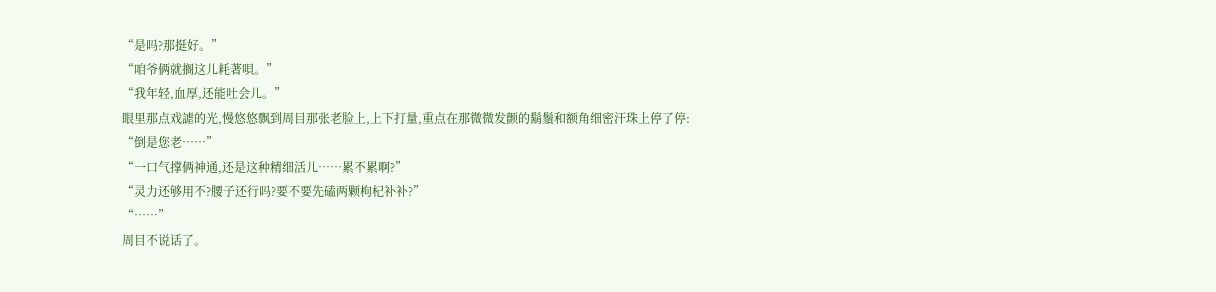“是吗?那挺好。”
“咱爷俩就搁这儿耗著唄。”
“我年轻,血厚,还能吐会儿。”
眼里那点戏謔的光,慢悠悠飘到周目那张老脸上,上下打量,重点在那微微发颤的鬍鬚和额角细密汗珠上停了停:
“倒是您老……”
“一口气撑俩神通,还是这种精细活儿……累不累啊?”
“灵力还够用不?腰子还行吗?要不要先磕两颗枸杞补补?”
“……”
周目不说话了。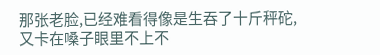那张老脸,已经难看得像是生吞了十斤秤砣,又卡在嗓子眼里不上不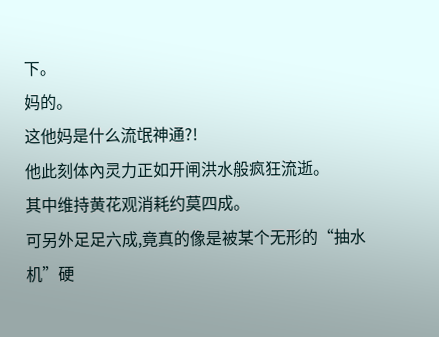下。
妈的。
这他妈是什么流氓神通?!
他此刻体內灵力正如开闸洪水般疯狂流逝。
其中维持黄花观消耗约莫四成。
可另外足足六成,竟真的像是被某个无形的“抽水机”硬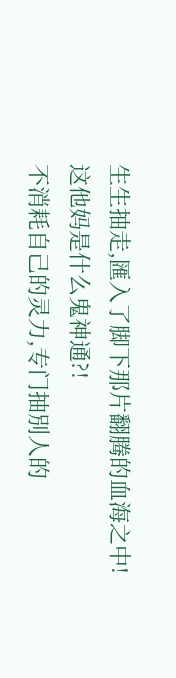生生抽走,匯入了脚下那片翻腾的血海之中!
这他妈是什么鬼神通?!
不消耗自己的灵力,专门抽別人的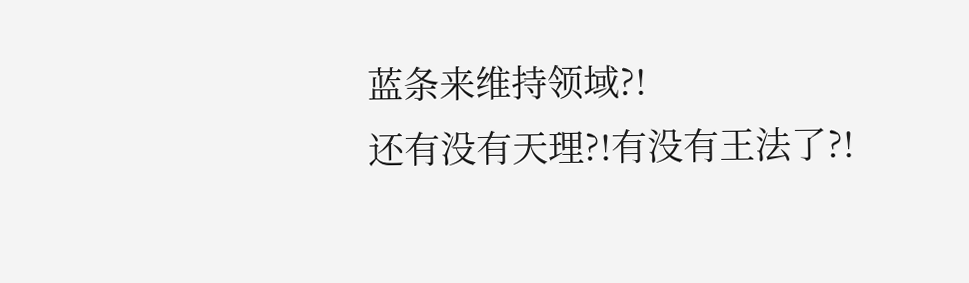蓝条来维持领域?!
还有没有天理?!有没有王法了?!